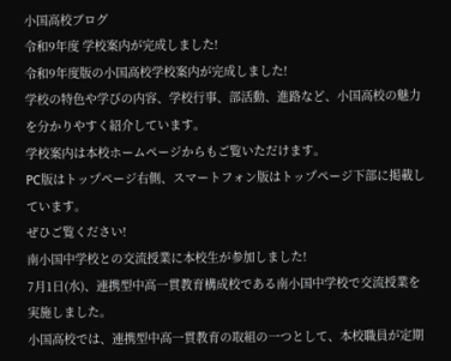小国高校ブログ
令和9年度 学校案内が完成しました!
令和9年度版の小国高校学校案内が完成しました!
学校の特色や学びの内容、学校行事、部活動、進路など、小国高校の魅力を分かりやすく紹介しています。
学校案内は本校ホームページからもご覧いただけます。
PC版はトップページ右側、スマートフォン版はトップページ下部に掲載しています。
ぜひご覧ください!
南小国中学校との交流授業に本校生が参加しました!
7月1日(水)、連携型中高一貫教育構成校である南小国中学校で交流授業を実施しました。
小国高校では、連携型中高一貫教育の取組の一つとして、本校職員が定期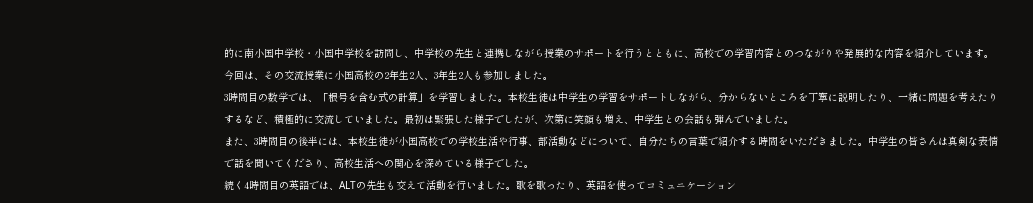的に南小国中学校・小国中学校を訪問し、中学校の先生と連携しながら授業のサポートを行うとともに、高校での学習内容とのつながりや発展的な内容を紹介しています。
今回は、その交流授業に小国高校の2年生2人、3年生2人も参加しました。
3時間目の数学では、「根号を含む式の計算」を学習しました。本校生徒は中学生の学習をサポートしながら、分からないところを丁寧に説明したり、一緒に問題を考えたりするなど、積極的に交流していました。最初は緊張した様子でしたが、次第に笑顔も増え、中学生との会話も弾んでいました。
また、3時間目の後半には、本校生徒が小国高校での学校生活や行事、部活動などについて、自分たちの言葉で紹介する時間をいただきました。中学生の皆さんは真剣な表情で話を聞いてくださり、高校生活への関心を深めている様子でした。
続く4時間目の英語では、ALTの先生も交えて活動を行いました。歌を歌ったり、英語を使ってコミュニケーション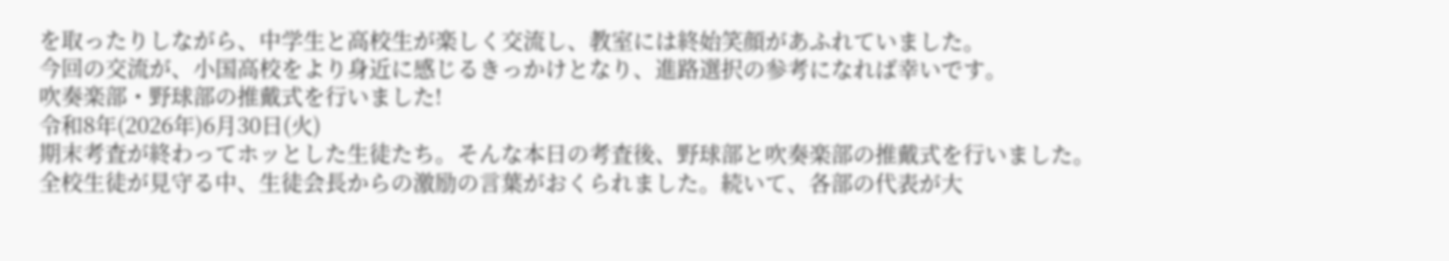を取ったりしながら、中学生と高校生が楽しく交流し、教室には終始笑顔があふれていました。
今回の交流が、小国高校をより身近に感じるきっかけとなり、進路選択の参考になれば幸いです。
吹奏楽部・野球部の推戴式を行いました!
令和8年(2026年)6月30日(火)
期末考査が終わってホッとした生徒たち。そんな本日の考査後、野球部と吹奏楽部の推戴式を行いました。
全校生徒が見守る中、生徒会長からの激励の言葉がおくられました。続いて、各部の代表が大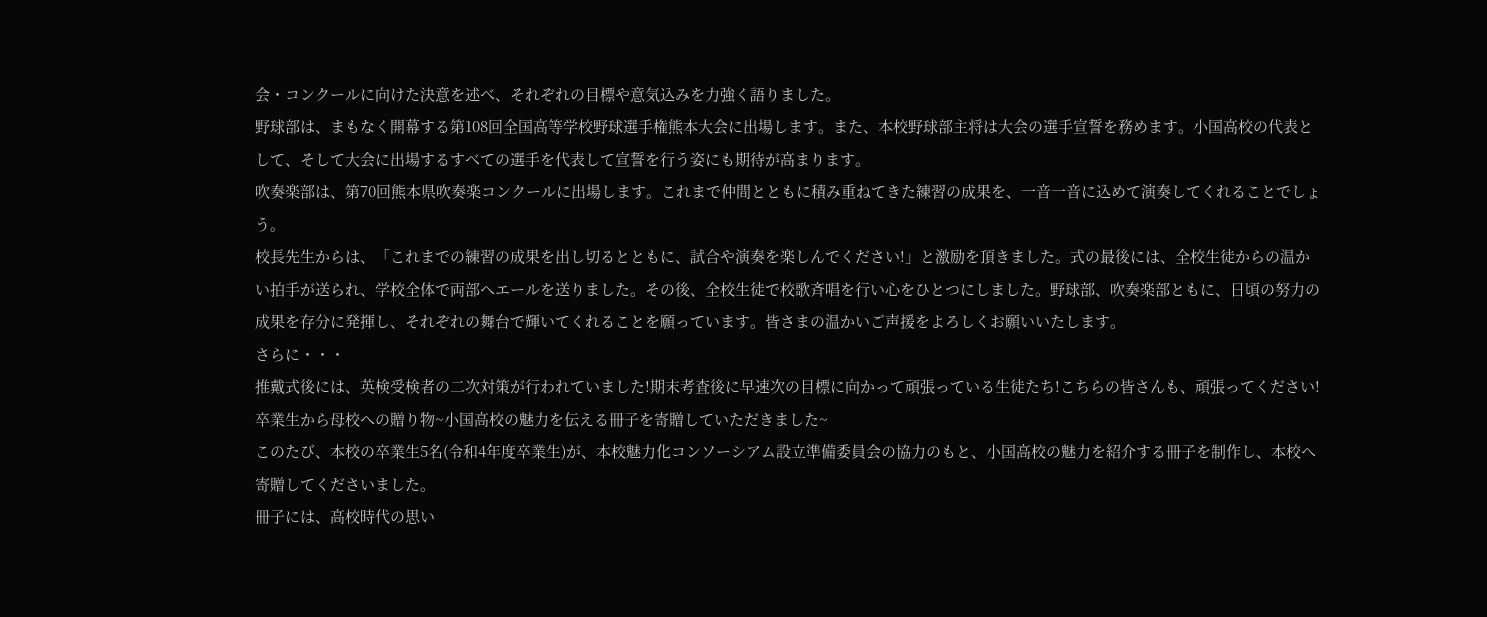会・コンクールに向けた決意を述べ、それぞれの目標や意気込みを力強く語りました。
野球部は、まもなく開幕する第108回全国高等学校野球選手権熊本大会に出場します。また、本校野球部主将は大会の選手宣誓を務めます。小国高校の代表として、そして大会に出場するすべての選手を代表して宣誓を行う姿にも期待が高まります。
吹奏楽部は、第70回熊本県吹奏楽コンクールに出場します。これまで仲間とともに積み重ねてきた練習の成果を、一音一音に込めて演奏してくれることでしょう。
校長先生からは、「これまでの練習の成果を出し切るとともに、試合や演奏を楽しんでください!」と激励を頂きました。式の最後には、全校生徒からの温かい拍手が送られ、学校全体で両部へエールを送りました。その後、全校生徒で校歌斉唱を行い心をひとつにしました。野球部、吹奏楽部ともに、日頃の努力の成果を存分に発揮し、それぞれの舞台で輝いてくれることを願っています。皆さまの温かいご声援をよろしくお願いいたします。
さらに・・・
推戴式後には、英検受検者の二次対策が行われていました!期末考査後に早速次の目標に向かって頑張っている生徒たち!こちらの皆さんも、頑張ってください!
卒業生から母校への贈り物~小国高校の魅力を伝える冊子を寄贈していただきました~
このたび、本校の卒業生5名(令和4年度卒業生)が、本校魅力化コンソーシアム設立準備委員会の協力のもと、小国高校の魅力を紹介する冊子を制作し、本校へ寄贈してくださいました。
冊子には、高校時代の思い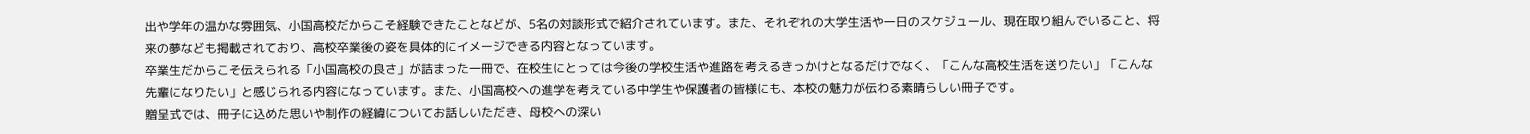出や学年の温かな雰囲気、小国高校だからこそ経験できたことなどが、5名の対談形式で紹介されています。また、それぞれの大学生活や一日のスケジュール、現在取り組んでいること、将来の夢なども掲載されており、高校卒業後の姿を具体的にイメージできる内容となっています。
卒業生だからこそ伝えられる「小国高校の良さ」が詰まった一冊で、在校生にとっては今後の学校生活や進路を考えるきっかけとなるだけでなく、「こんな高校生活を送りたい」「こんな先輩になりたい」と感じられる内容になっています。また、小国高校への進学を考えている中学生や保護者の皆様にも、本校の魅力が伝わる素晴らしい冊子です。
贈呈式では、冊子に込めた思いや制作の経緯についてお話しいただき、母校への深い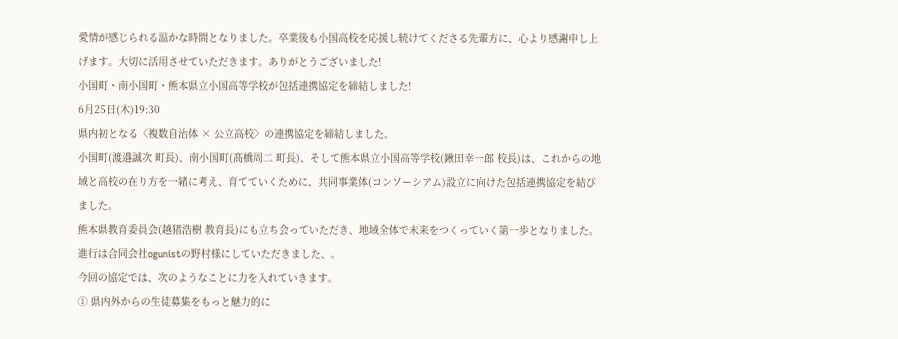愛情が感じられる温かな時間となりました。卒業後も小国高校を応援し続けてくださる先輩方に、心より感謝申し上げます。大切に活用させていただきます。ありがとうございました!
小国町・南小国町・熊本県立小国高等学校が包括連携協定を締結しました!
6月25日(木)19:30
県内初となる〈複数自治体 × 公立高校〉の連携協定を締結しました。
小国町(渡邉誠次 町長)、南小国町(髙橋周二 町長)、そして熊本県立小国高等学校(鍬田幸一郎 校長)は、これからの地域と高校の在り方を一緒に考え、育てていくために、共同事業体(コンソーシアム)設立に向けた包括連携協定を結びました。
熊本県教育委員会(越猪浩樹 教育長)にも立ち会っていただき、地域全体で未来をつくっていく第一歩となりました。
進行は合同会社ogunistの野村様にしていただきました、。
今回の協定では、次のようなことに力を入れていきます。
① 県内外からの生徒募集をもっと魅力的に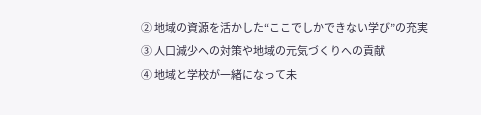② 地域の資源を活かした“ここでしかできない学び”の充実
③ 人口減少への対策や地域の元気づくりへの貢献
④ 地域と学校が一緒になって未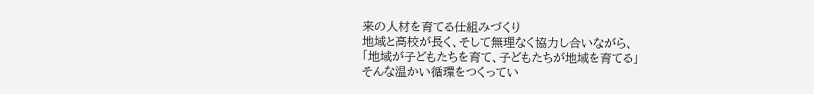来の人材を育てる仕組みづくり
地域と高校が長く、そして無理なく協力し合いながら、
「地域が子どもたちを育て、子どもたちが地域を育てる」
そんな温かい循環をつくってい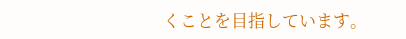くことを目指しています。